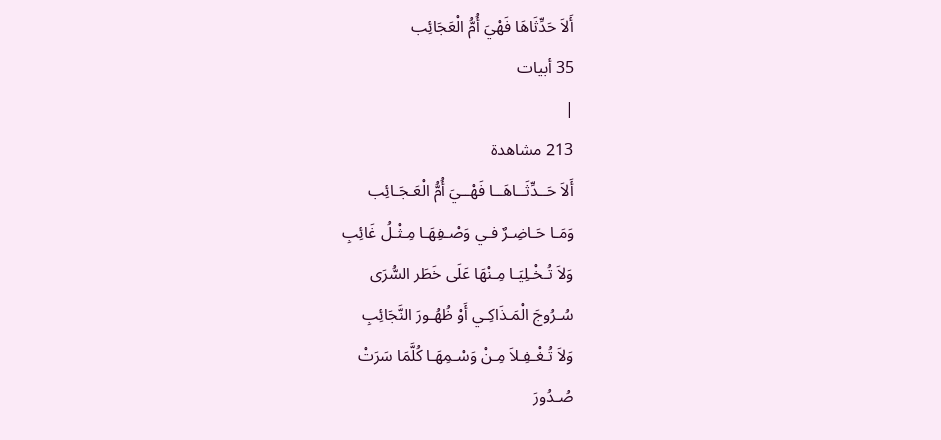أَلاَ حَدِّثَاهَا فَهْيَ أُمُّ الْعَجَائِب
35 أبيات
|
213 مشاهدة
أَلاَ حَــدِّثَــاهَــا فَهْــيَ أُمُّ الْعَـجَـائِب
وَمَـا حَـاضِـرٌ فـي وَصْـفِهَـا مِـثْـلُ غَائِبِ
وَلاَ تُـخْـلِيَـا مِـنْهَا عَلَى خَطَر السُّرَى
سُـرُوجَ الْمَـذَاكِـي أَوْ ظُهُـورَ النَّجَائِبِ
وَلاَ تُـغْـفِـلاَ مِـنْ وَسْـمِهَـا كُلَّمَا سَرَتْ
صُـدُورَ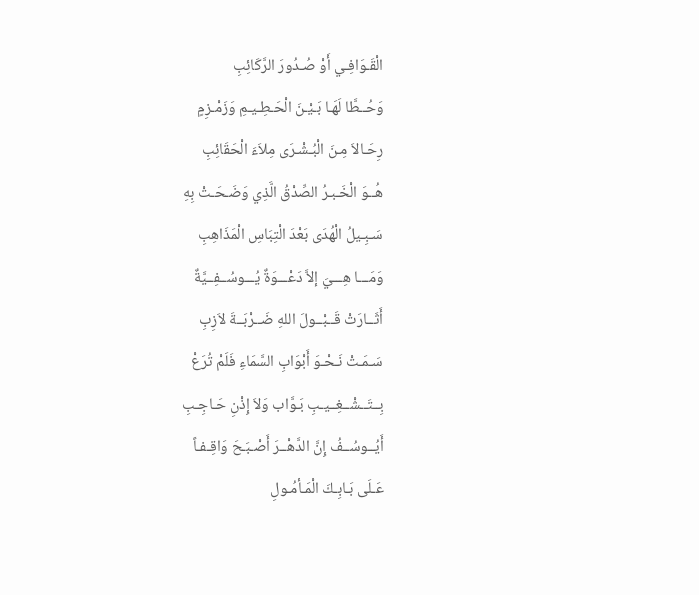الْقَـوَافِـي أَوْ صُـدُورَ الرَّكَائِبِ
وَحُــطَّا لَهَـا بَـيْـنَ الْحَـطِـيـمِ وَزَمْـزِمٍ
رِحَـالاَ مِـنَ الْبُـشْـرَى مِلاَءَ الْحَقَائِبِ
هُــوَ الْخَـبـرُ الصِّدْقُ الَّذِي وَضَـحَـتْ بِهِ
سَـبِـيلُ الْهُدَى بَعْدَ الْتِبَاسِ الْمَذَاهِبِ
وَمَـــا هِـــيَ إلاَّ دَعْـــوَةٌ يُـــوسُــفِــيَّةٌ
أَثَــارَتْ قَــبْــولَ اللهِ ضَــرْبَــةَ لاَزِبِ
سَـمَـتْ نَـحْـوَ أَبْوَابِ السَّمَاءِ فَلَمْ تُرَعْ
بِــتَــشْــغِــيـبِ بَـوَّاب وَلاَ إِذْنِ حَـاجِـبِ
أَيُــوسُــفُ إِنَّ الدَّهْــرَ أَصْـبَـحَ وَاقِـفـاً
عَـلَى بَـابِـكَ الْمَـأمُـولِ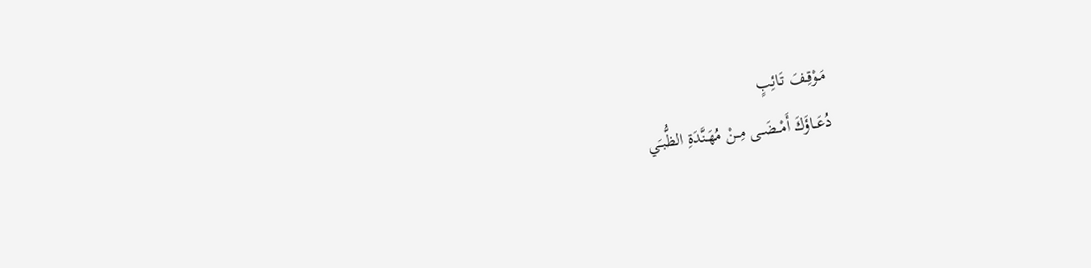مَـوْقِـفَ تَـائِبٍ
دُعَــاؤَكَ أَمْــضَــى مِــنْ مُهَـنَّدَةِ الظُّبـَي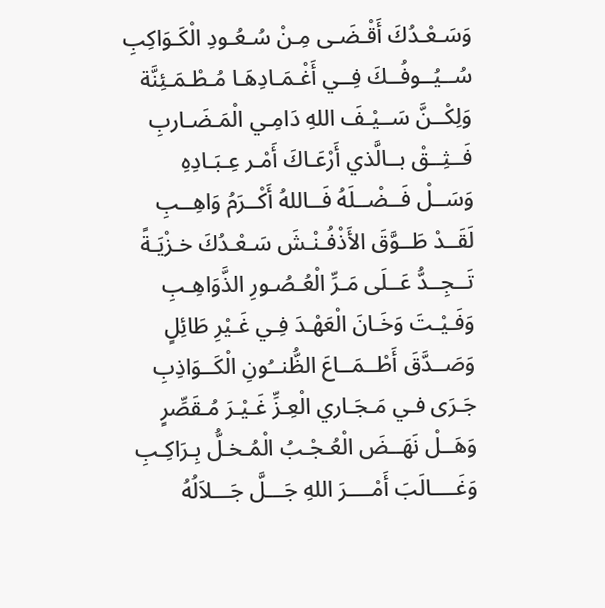وَسَـعْـدُكَ أَقْـضَـى مِـنْ سُـعُـودِ الْكَـوَاكِبِ
سُــيُــوفُــكَ فِــي أَغْـمَـادِهَـا مُـطْـمَـئِنَّة
وَلِكْــنَّ سَــيْـفَ اللهِ دَامِـي الْمَـضَـاربِ
فَــثِــقْ بــالَّذي أَرْعَـاكَ أَمْـر عِـبَـادِهِ
وَسَــلْ فَــضْــلَهُ فَــاللهُ أَكْــرَمُ وَاهِــبِ
لَقَــدْ طَــوَّقَ الأَذْفُـنْـشَ سَـعْـدُكَ خـزْيَـةً
تَــجِــدُّ عَــلَى مَـرِّ الْعُـصُـورِ الذَّوَاهِـبِ
وَفَـيْـتَ وَخَـانَ الْعَهْـدَ فِـي غَـيْرِ طَائِلٍ
وَصَــدَّقَ أَطْــمَــاعَ الظُّنــُونِ الْكَــوَاذِبِ
جَـرَى فـي مَـجَـاري الْعِـزِّ غَـيْـرَ مُـقَصِّرٍ
وَهَــلْ نَهَــضَ الْعُـجْـبُ الْمُـخـلُّ بِـرَاكِـبِ
وَغَــــالَبَ أَمْــــرَ اللهِ جَـــلَّ جَـــلاَلُهُ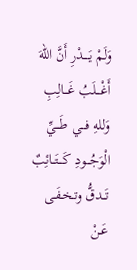وَلَمْ يَــــدْرِ أَنَّ اللهَ أَغْـــلَبُ غَـــالِبِ
وَللهِ فـــي طَـــيِّ الْوَجُـــودِ كَـــتَــائِبٌ
تَــدقُّ وتـخـفَـى عَـنْ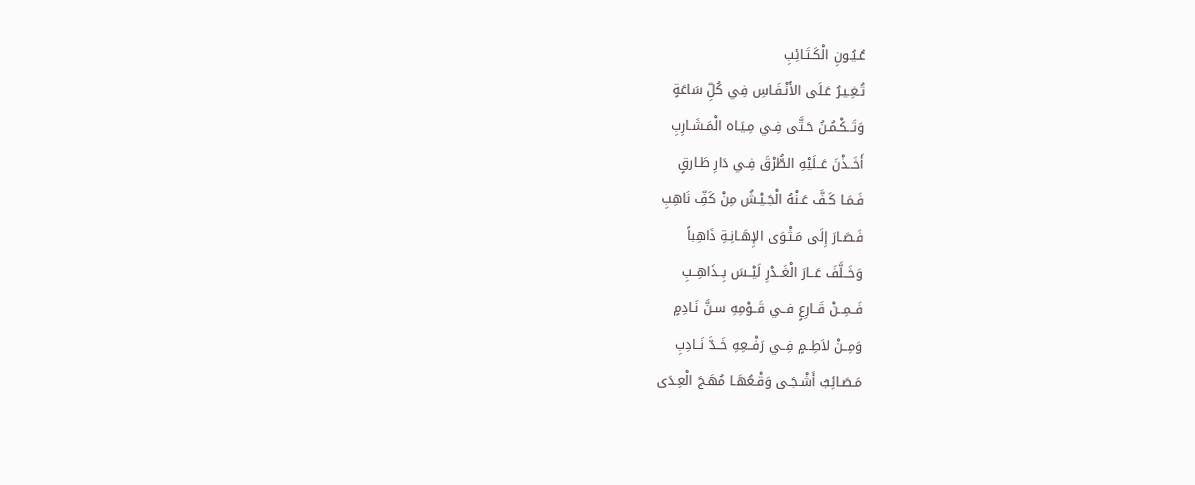عُـيُـونِ الْكَـتَـائِبِ
تُـغِـيـرُ عَـلَى الأَنْـفَـاسِ فِي كُلِّ سَاعَةٍ
وَتَــكْـمُـنُ حَـتَّى فِـي مِـيَـاه الْمَـشَـارِبِ
أَخَــذْنَ عَــلَيْهِ الطُّرْقَ فِـي دَارِ طَـارقٍ
فَـمَـا كَـفَّ عَـنْهُ الْجَـيْـشُ مِنْ كَفِّ نَاهِبِ
فَـصَـارَ إِلَى مَـثْـوَى الإِهَـانِـةِ ذَاهِباً
وَخَــلَّفَ عَــارَ الْغَــدْرِ لَيْــسَ بِــذَاهِــبِ
فَــمِــنْ قَــارِعٍ فــي قَــوْمِهِ سـنَّ نَـادِمٍ
وَمِــنْ لاَطِــمٍ فِــي رَفْــعِهِ خَــدَّ نَــادِبِ
مَـصَـائِبُ أَشْـجَـى وَقْـعُهَـا مُهَـجَ الْعِـدَى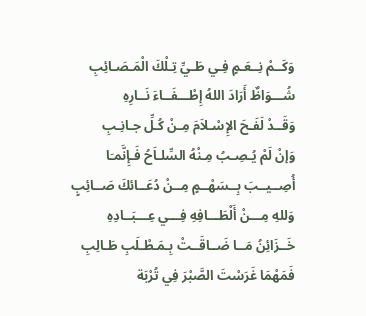وَكَــمْ نِــعَـمٍ فِـي طَـيِّ تِـلْكَ الْمَـصَـائِبِ
شُـــوَاظٌ أَرَادَ اللهُ إِطْـــفَــاءَ نَــارِهِ
وَقَــدْ لَفَـحَ الإِسْـلاَمَ مِـنْ كُـلِّ جـانِـبِ
وَإنْ لَمْ يُـصِـبُ مِـنْهُ السِّلـاَحُ فَـإِنَّمـَا
أُصِــيــبَ بِــسَهْــمٍ مِــنْ دُعَــائكَ صَــائِبٍ
وَللهِ مِـــنْ أَلْطَـــافِهِ فِـــي عِـــبَــادِهِ
خَــزَائِنُ مَــا ضَــاقَــتْ بِـمَـطْـلَبِ طَـالِبِ
فَمَهْمَا غَرَسْتَ الصَّبْرَ فِي تُرْبَة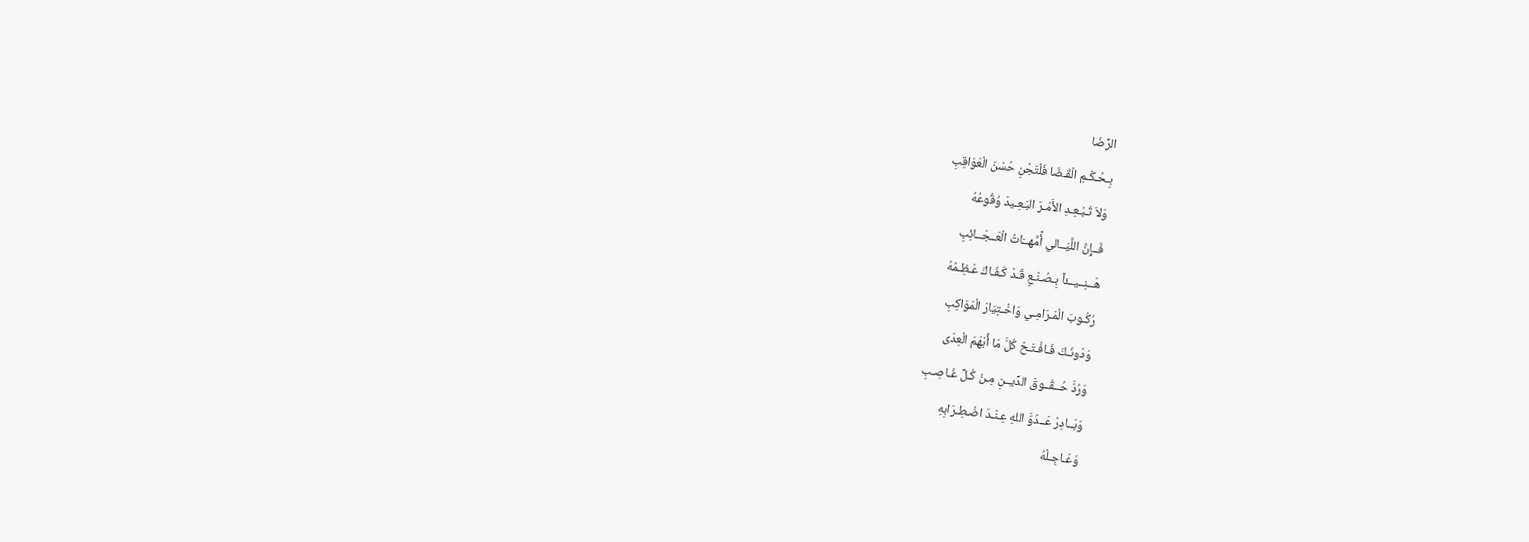الرِّضَا
بِـحُـكْـمِ الْقَـضَا فَلْتَجْنِ حُسْنَ الْعَوَاقِبِ
وَلاَ تُـبْـعِـدِ الأَمْـرَ البَـعِـيدَ وُقُوعُهُ
فَــإِنَّ اللَّيَــالي أًمَّهــَاتُ الْعَــجَــائِبِ
هَــنِــيــئاً بِـصُـنْـعٍ قَـدْ كَـفَـاكَ عَـظِـمُهُ
رُكُـوبَ الْمَـرَامِـي وَاخْـتِيَارَ الْمَوَاكِبِ
وَدْونَـكَ فَـافْـتَـحْ كُلَّ مَا أَبْهَمَ الْعِدَى
وَرُدَّ حُــقُــوقَ الدِّيــنِ مِـنْ كُـلِّ غَـاصِـبِ
وَبَــادِرْ عَــدُوَّ اللهِ عِـنْـدَ اضْـطِـرَابِهِ
وَعَـاجِـلْهُ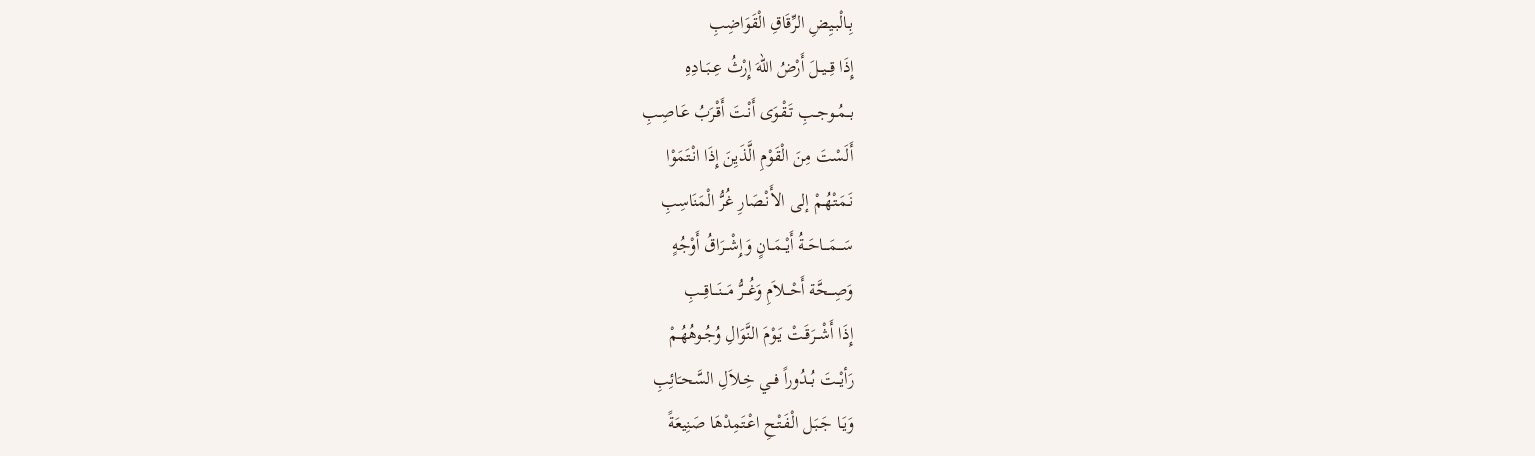بِـالْبـيِضِ الرِّقَاقِ الْقَوَاضِبِ
إِذَا قِــيــلَ أَرْضُ اللهَ إِرْثُ عِــبَــادِهِ
بــمُــوجــبِ تَـقْـوَى أَنْـتَ أَقْـرَبُ عَـاصِـبِ
أَلَسْتَ مِنَ الْقَوْمِ الَّذَيِنَ إِذَا انْتَمَوْا
نَـمَـتْهُـمْ إلى الأَنْـصَارِ غُرُّ الْمَنَاسِبِ
سَـــمَـــاحَــةُ أَيْــمَــانٍ وَإِشْــرَاقُ أَوْجُهٍ
وَصِـــحَّة أَحْـــلاَمِ وَغُـــرُّ مَـــنَـــاقِــبِ
إِذَا أَشْــرَقَـتْ يَـوْمَ النَّوَالِ وُجُـوهُهُـمْ
رَأيْــتَ بُــدُوراً فــي خِـلاَلِ السَّحـَائِبِ
وَيَـا جَـبَـل الْفَـتْـحِ اعْـتَمِدْهَا صَنِيعَةً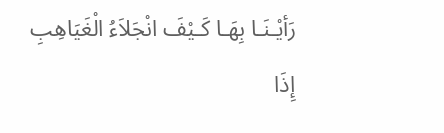رَأيْـنَـا بِهَـا كَـيْفَ انْجَلاَءُ الْغَيَاهِبِ
إِذَا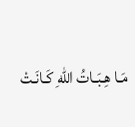مَـا هِـبَـاتُ اللهِ كَـانَـتْ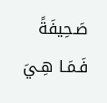صَـحِيفَةً
فَـمَـا هِـيَ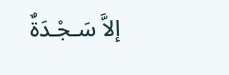إلاَّ سَـجْـدَةٌ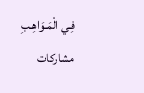فِـي الْمَـوَاهِـبِ
مشاركات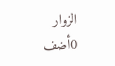الزوار
0أضف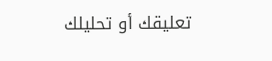تعليقك أو تحليلك